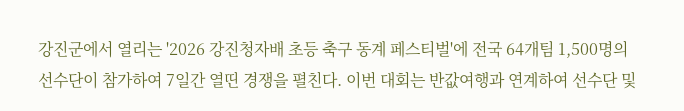강진군에서 열리는 '2026 강진청자배 초등 축구 동계 페스티벌'에 전국 64개팀 1,500명의 선수단이 참가하여 7일간 열띤 경쟁을 펼친다. 이번 대회는 반값여행과 연계하여 선수단 및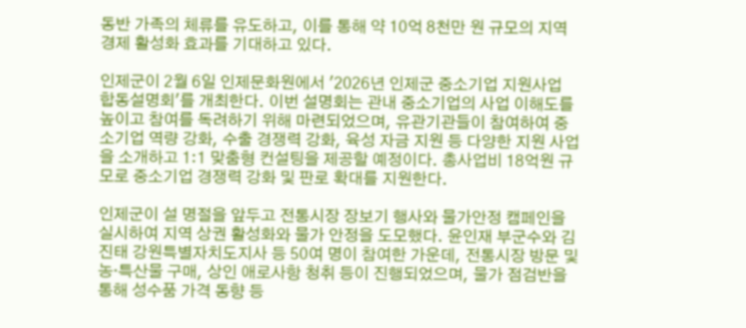동반 가족의 체류를 유도하고, 이를 통해 약 10억 8천만 원 규모의 지역경제 활성화 효과를 기대하고 있다.

인제군이 2월 6일 인제문화원에서 '2026년 인제군 중소기업 지원사업 합동설명회'를 개최한다. 이번 설명회는 관내 중소기업의 사업 이해도를 높이고 참여를 독려하기 위해 마련되었으며, 유관기관들이 참여하여 중소기업 역량 강화, 수출 경쟁력 강화, 육성 자금 지원 등 다양한 지원 사업을 소개하고 1:1 맞춤형 컨설팅을 제공할 예정이다. 총사업비 18억원 규모로 중소기업 경쟁력 강화 및 판로 확대를 지원한다.

인제군이 설 명절을 앞두고 전통시장 장보기 행사와 물가안정 캠페인을 실시하여 지역 상권 활성화와 물가 안정을 도모했다. 윤인재 부군수와 김진태 강원특별자치도지사 등 50여 명이 참여한 가운데, 전통시장 방문 및 농·특산물 구매, 상인 애로사항 청취 등이 진행되었으며, 물가 점검반을 통해 성수품 가격 동향 등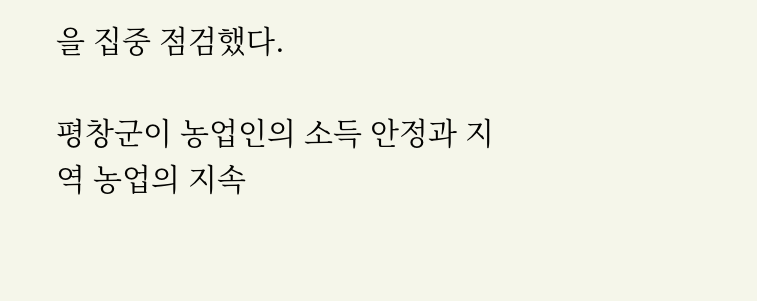을 집중 점검했다.

평창군이 농업인의 소득 안정과 지역 농업의 지속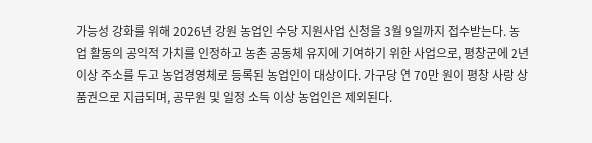가능성 강화를 위해 2026년 강원 농업인 수당 지원사업 신청을 3월 9일까지 접수받는다. 농업 활동의 공익적 가치를 인정하고 농촌 공동체 유지에 기여하기 위한 사업으로, 평창군에 2년 이상 주소를 두고 농업경영체로 등록된 농업인이 대상이다. 가구당 연 70만 원이 평창 사랑 상품권으로 지급되며, 공무원 및 일정 소득 이상 농업인은 제외된다.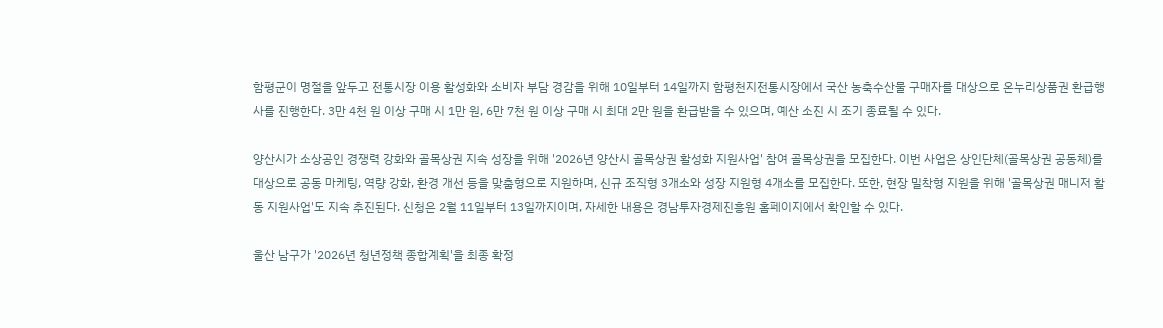함평군이 명절을 앞두고 전통시장 이용 활성화와 소비자 부담 경감을 위해 10일부터 14일까지 함평천지전통시장에서 국산 농축수산물 구매자를 대상으로 온누리상품권 환급행사를 진행한다. 3만 4천 원 이상 구매 시 1만 원, 6만 7천 원 이상 구매 시 최대 2만 원을 환급받을 수 있으며, 예산 소진 시 조기 종료될 수 있다.

양산시가 소상공인 경쟁력 강화와 골목상권 지속 성장을 위해 '2026년 양산시 골목상권 활성화 지원사업' 참여 골목상권을 모집한다. 이번 사업은 상인단체(골목상권 공동체)를 대상으로 공동 마케팅, 역량 강화, 환경 개선 등을 맞춤형으로 지원하며, 신규 조직형 3개소와 성장 지원형 4개소를 모집한다. 또한, 현장 밀착형 지원을 위해 '골목상권 매니저 활동 지원사업'도 지속 추진된다. 신청은 2월 11일부터 13일까지이며, 자세한 내용은 경남투자경제진흥원 홈페이지에서 확인할 수 있다.

울산 남구가 '2026년 청년정책 종합계획'을 최종 확정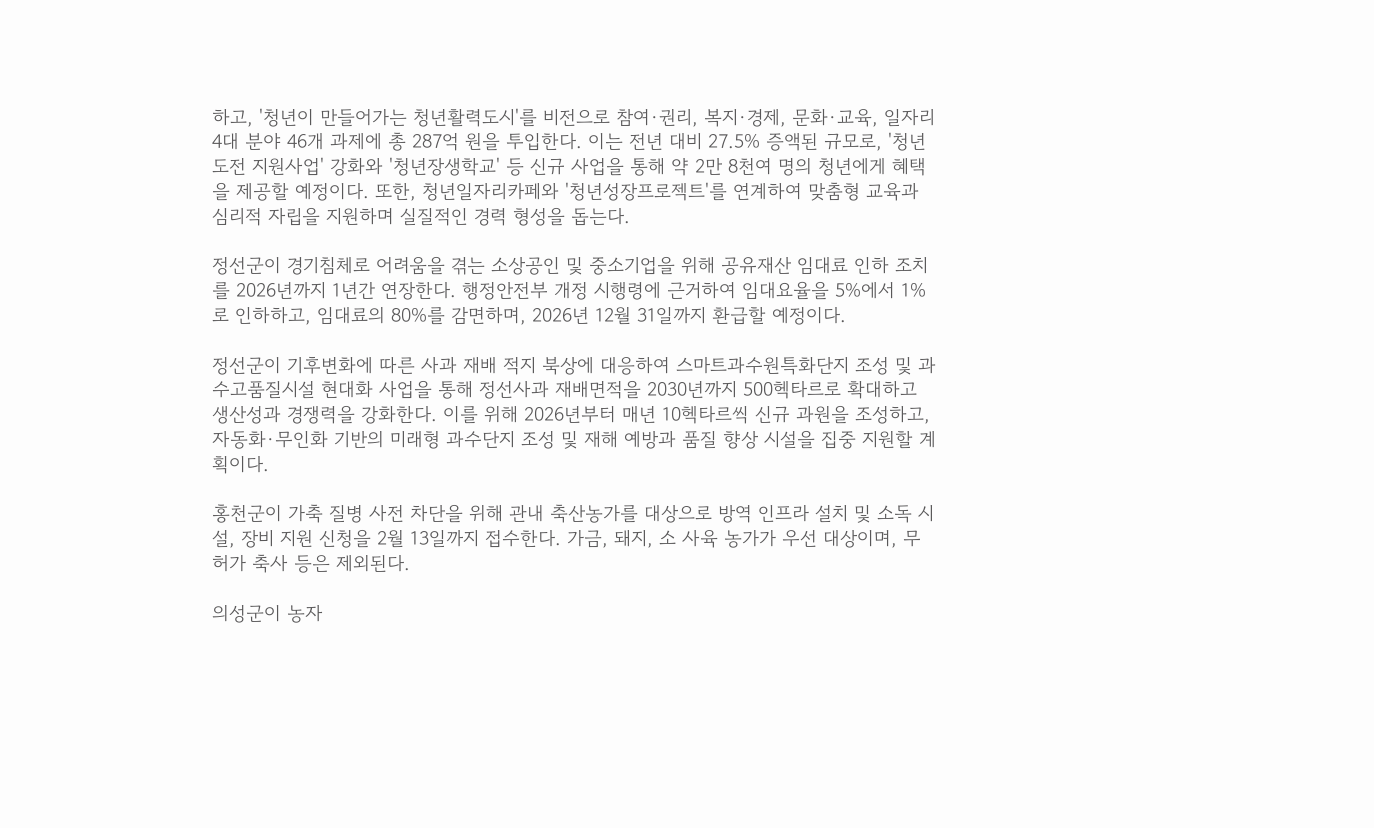하고, '청년이 만들어가는 청년활력도시'를 비전으로 참여·권리, 복지·경제, 문화·교육, 일자리 4대 분야 46개 과제에 총 287억 원을 투입한다. 이는 전년 대비 27.5% 증액된 규모로, '청년도전 지원사업' 강화와 '청년장생학교' 등 신규 사업을 통해 약 2만 8천여 명의 청년에게 혜택을 제공할 예정이다. 또한, 청년일자리카페와 '청년성장프로젝트'를 연계하여 맞춤형 교육과 심리적 자립을 지원하며 실질적인 경력 형성을 돕는다.

정선군이 경기침체로 어려움을 겪는 소상공인 및 중소기업을 위해 공유재산 임대료 인하 조치를 2026년까지 1년간 연장한다. 행정안전부 개정 시행령에 근거하여 임대요율을 5%에서 1%로 인하하고, 임대료의 80%를 감면하며, 2026년 12월 31일까지 환급할 예정이다.

정선군이 기후변화에 따른 사과 재배 적지 북상에 대응하여 스마트과수원특화단지 조성 및 과수고품질시설 현대화 사업을 통해 정선사과 재배면적을 2030년까지 500헥타르로 확대하고 생산성과 경쟁력을 강화한다. 이를 위해 2026년부터 매년 10헥타르씩 신규 과원을 조성하고, 자동화·무인화 기반의 미래형 과수단지 조성 및 재해 예방과 품질 향상 시설을 집중 지원할 계획이다.

홍천군이 가축 질병 사전 차단을 위해 관내 축산농가를 대상으로 방역 인프라 설치 및 소독 시설, 장비 지원 신청을 2월 13일까지 접수한다. 가금, 돼지, 소 사육 농가가 우선 대상이며, 무허가 축사 등은 제외된다.

의성군이 농자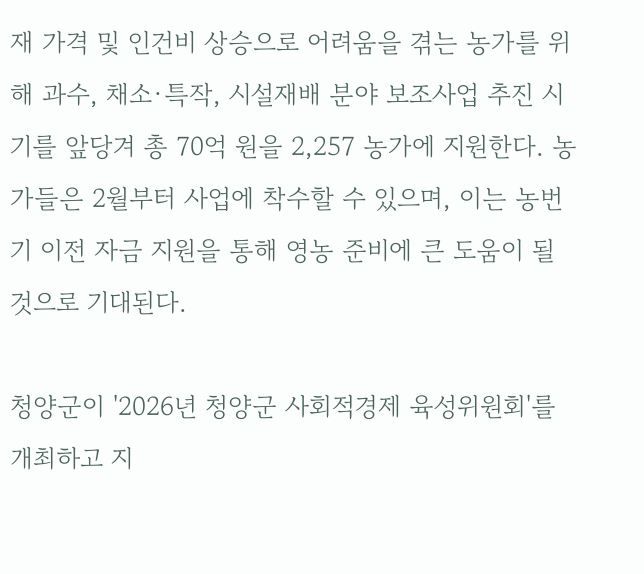재 가격 및 인건비 상승으로 어려움을 겪는 농가를 위해 과수, 채소·특작, 시설재배 분야 보조사업 추진 시기를 앞당겨 총 70억 원을 2,257 농가에 지원한다. 농가들은 2월부터 사업에 착수할 수 있으며, 이는 농번기 이전 자금 지원을 통해 영농 준비에 큰 도움이 될 것으로 기대된다.

청양군이 '2026년 청양군 사회적경제 육성위원회'를 개최하고 지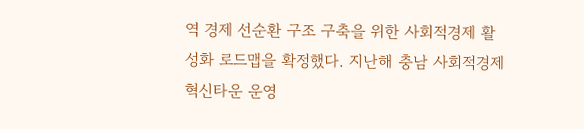역 경제 선순환 구조 구축을 위한 사회적경제 활성화 로드맵을 확정했다. 지난해 충남 사회적경제 혁신타운 운영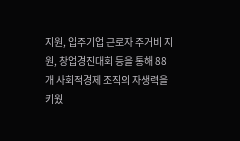지원, 입주기업 근로자 주거비 지원, 창업경진대회 등을 통해 88개 사회적경제 조직의 자생력을 키웠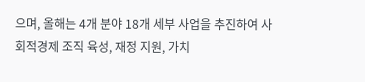으며, 올해는 4개 분야 18개 세부 사업을 추진하여 사회적경제 조직 육성, 재정 지원, 가치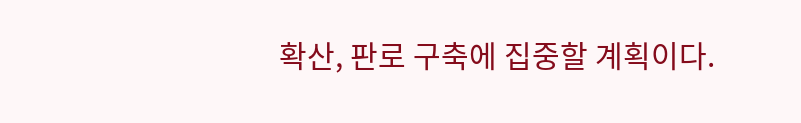확산, 판로 구축에 집중할 계획이다.